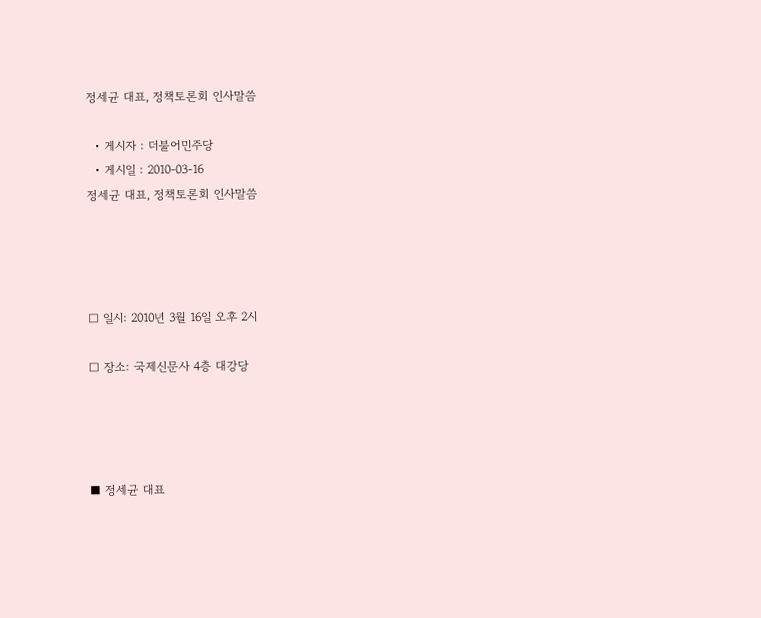정세균 대표, 정책토론회 인사말씀

  • 게시자 : 더불어민주당
  • 게시일 : 2010-03-16
정세균 대표, 정책토론회 인사말씀




□ 일시: 2010년 3월 16일 오후 2시

□ 장소: 국제신문사 4층 대강당




■ 정세균 대표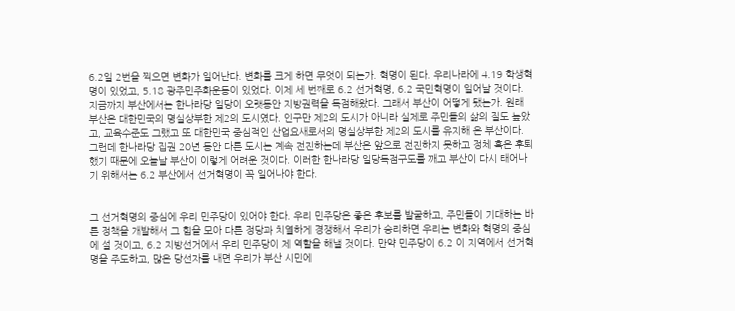6.2일 2번을 찍으면 변화가 일어난다. 변화를 크게 하면 무엇이 되는가. 혁명이 된다. 우리나라에 4.19 학생혁명이 있었고, 5.18 광주민주화운동이 있었다. 이제 세 번째로 6.2 선거혁명, 6.2 국민혁명이 일어날 것이다. 지금까지 부산에서는 한나라당 일당이 오랫동안 지방권력을 독점해왔다. 그래서 부산이 어떻게 됐는가. 원래 부산은 대한민국의 명실상부한 제2의 도시였다. 인구만 제2의 도시가 아니라 실제로 주민들의 삶의 질도 높았고, 교육수준도 그랬고 또 대한민국 중심적인 산업요새로서의 명실상부한 제2의 도시를 유지해 온 부산이다. 그런데 한나라당 집권 20년 동안 다른 도시는 계속 전진하는데 부산은 앞으로 전진하지 못하고 정체 혹은 후퇴했기 때문에 오늘날 부산이 이렇게 어려운 것이다. 이러한 한나라당 일당독점구도를 깨고 부산이 다시 태어나기 위해서는 6.2 부산에서 선거혁명이 꼭 일어나야 한다.


그 선거혁명의 중심에 우리 민주당이 있어야 한다. 우리 민주당은 좋은 후보를 발굴하고, 주민들이 기대하는 바른 정책을 개발해서 그 힘을 모아 다른 정당과 치열하게 경쟁해서 우리가 승리하면 우리는 변화와 혁명의 중심에 설 것이고, 6.2 지방선거에서 우리 민주당이 제 역할을 해낼 것이다. 만약 민주당이 6.2 이 지역에서 선거혁명을 주도하고, 많은 당선자를 내면 우리가 부산 시민에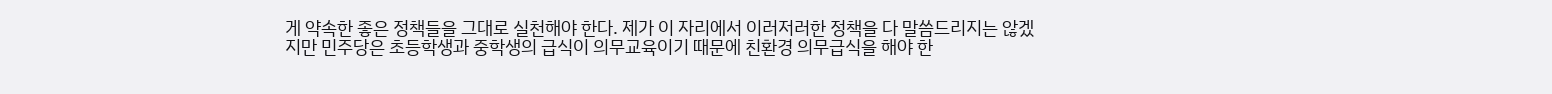게 약속한 좋은 정책들을 그대로 실천해야 한다. 제가 이 자리에서 이러저러한 정책을 다 말씀드리지는 않겠지만 민주당은 초등학생과 중학생의 급식이 의무교육이기 때문에 친환경 의무급식을 해야 한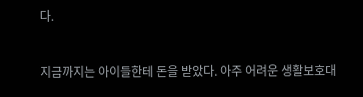다.



지금까지는 아이들한테 돈을 받았다. 아주 어려운 생활보호대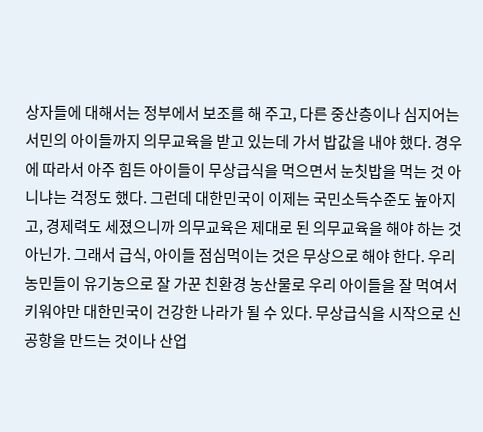상자들에 대해서는 정부에서 보조를 해 주고, 다른 중산층이나 심지어는 서민의 아이들까지 의무교육을 받고 있는데 가서 밥값을 내야 했다. 경우에 따라서 아주 힘든 아이들이 무상급식을 먹으면서 눈칫밥을 먹는 것 아니냐는 걱정도 했다. 그런데 대한민국이 이제는 국민소득수준도 높아지고, 경제력도 세졌으니까 의무교육은 제대로 된 의무교육을 해야 하는 것 아닌가. 그래서 급식, 아이들 점심먹이는 것은 무상으로 해야 한다. 우리 농민들이 유기농으로 잘 가꾼 친환경 농산물로 우리 아이들을 잘 먹여서 키워야만 대한민국이 건강한 나라가 될 수 있다. 무상급식을 시작으로 신공항을 만드는 것이나 산업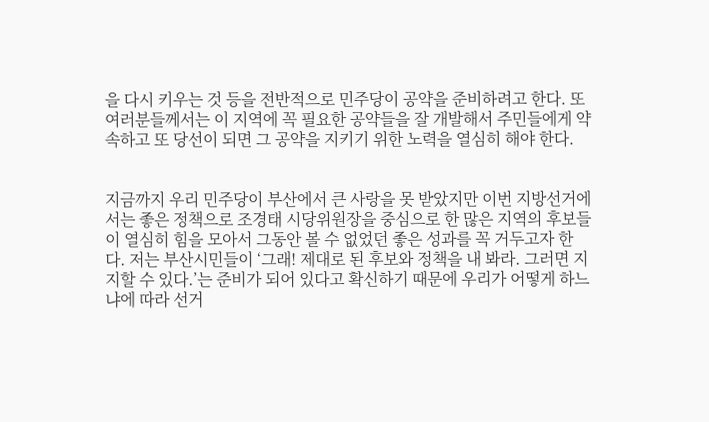을 다시 키우는 것 등을 전반적으로 민주당이 공약을 준비하려고 한다. 또 여러분들께서는 이 지역에 꼭 필요한 공약들을 잘 개발해서 주민들에게 약속하고 또 당선이 되면 그 공약을 지키기 위한 노력을 열심히 해야 한다.


지금까지 우리 민주당이 부산에서 큰 사랑을 못 받았지만 이번 지방선거에서는 좋은 정책으로 조경태 시당위원장을 중심으로 한 많은 지역의 후보들이 열심히 힘을 모아서 그동안 볼 수 없었던 좋은 성과를 꼭 거두고자 한다. 저는 부산시민들이 ‘그래! 제대로 된 후보와 정책을 내 봐라. 그러면 지지할 수 있다.’는 준비가 되어 있다고 확신하기 때문에 우리가 어떻게 하느냐에 따라 선거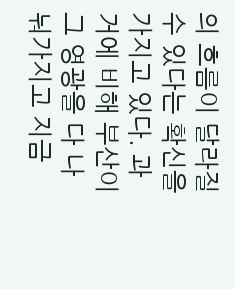의 흐름이 달라질 수 있다는 확신을 가지고 있다. 과거에 비해 부산이 그 영광을 다 나눠가지고 지금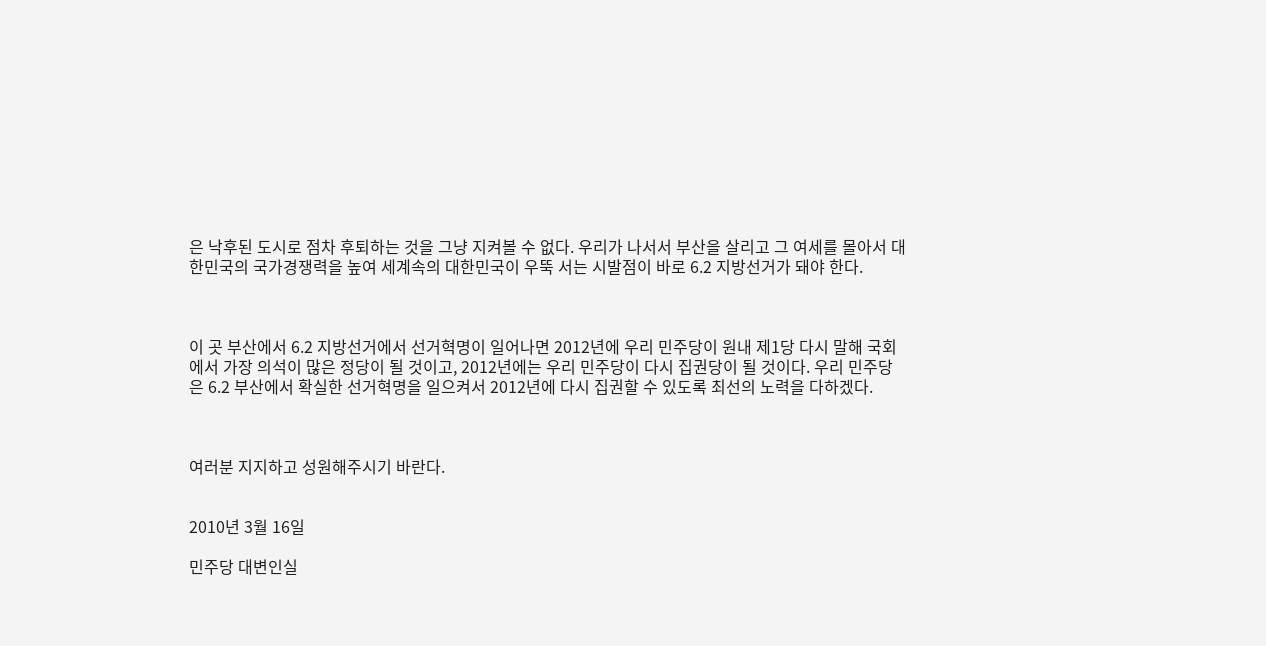은 낙후된 도시로 점차 후퇴하는 것을 그냥 지켜볼 수 없다. 우리가 나서서 부산을 살리고 그 여세를 몰아서 대한민국의 국가경쟁력을 높여 세계속의 대한민국이 우뚝 서는 시발점이 바로 6.2 지방선거가 돼야 한다.



이 곳 부산에서 6.2 지방선거에서 선거혁명이 일어나면 2012년에 우리 민주당이 원내 제1당 다시 말해 국회에서 가장 의석이 많은 정당이 될 것이고, 2012년에는 우리 민주당이 다시 집권당이 될 것이다. 우리 민주당은 6.2 부산에서 확실한 선거혁명을 일으켜서 2012년에 다시 집권할 수 있도록 최선의 노력을 다하겠다.



여러분 지지하고 성원해주시기 바란다.


2010년 3월 16일

민주당 대변인실